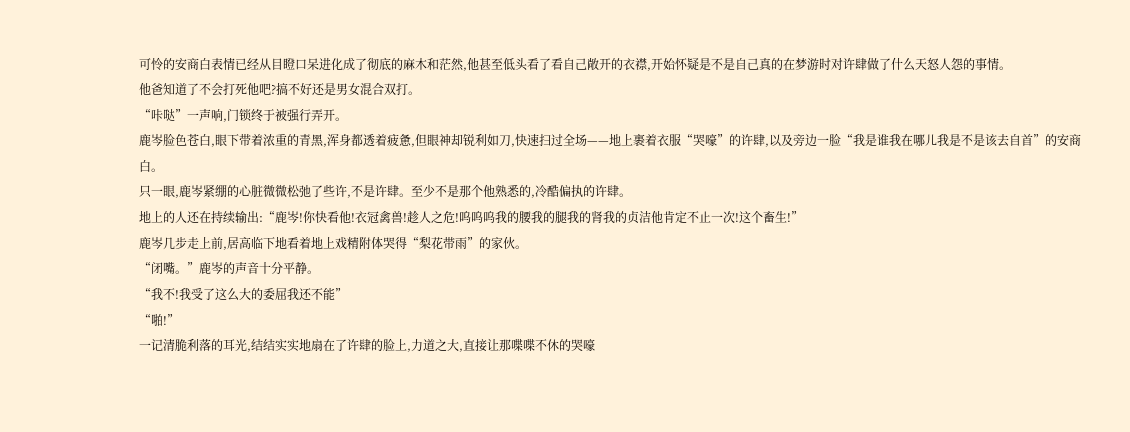可怜的安商白表情已经从目瞪口呆进化成了彻底的麻木和茫然,他甚至低头看了看自己敞开的衣襟,开始怀疑是不是自己真的在梦游时对许肆做了什么天怒人怨的事情。
他爸知道了不会打死他吧?搞不好还是男女混合双打。
“咔哒”一声响,门锁终于被强行弄开。
鹿岑脸色苍白,眼下带着浓重的青黑,浑身都透着疲惫,但眼神却锐利如刀,快速扫过全场——地上裹着衣服“哭嚎”的许肆,以及旁边一脸“我是谁我在哪儿我是不是该去自首”的安商白。
只一眼,鹿岑紧绷的心脏微微松弛了些许,不是许肆。至少不是那个他熟悉的,冷酷偏执的许肆。
地上的人还在持续输出:“鹿岑!你快看他!衣冠禽兽!趁人之危!呜呜呜我的腰我的腿我的肾我的贞洁他肯定不止一次!这个畜生!”
鹿岑几步走上前,居高临下地看着地上戏精附体哭得“梨花带雨”的家伙。
“闭嘴。”鹿岑的声音十分平静。
“我不!我受了这么大的委屈我还不能”
“啪!”
一记清脆利落的耳光,结结实实地扇在了许肆的脸上,力道之大,直接让那喋喋不休的哭嚎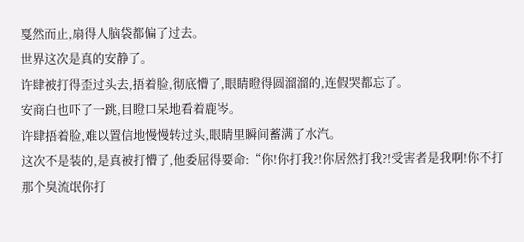戛然而止,扇得人脑袋都偏了过去。
世界这次是真的安静了。
许肆被打得歪过头去,捂着脸,彻底懵了,眼睛瞪得圆溜溜的,连假哭都忘了。
安商白也吓了一跳,目瞪口呆地看着鹿岑。
许肆捂着脸,难以置信地慢慢转过头,眼睛里瞬间蓄满了水汽。
这次不是装的,是真被打懵了,他委屈得要命:“你!你打我?!你居然打我?!受害者是我啊!你不打那个臭流氓你打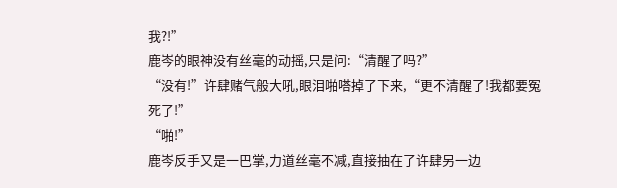我?!”
鹿岑的眼神没有丝毫的动摇,只是问:“清醒了吗?”
“没有!”许肆赌气般大吼,眼泪啪嗒掉了下来,“更不清醒了!我都要冤死了!”
“啪!”
鹿岑反手又是一巴掌,力道丝毫不减,直接抽在了许肆另一边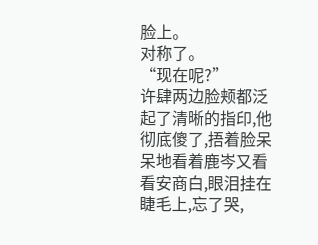脸上。
对称了。
“现在呢?”
许肆两边脸颊都泛起了清晰的指印,他彻底傻了,捂着脸呆呆地看着鹿岑又看看安商白,眼泪挂在睫毛上,忘了哭,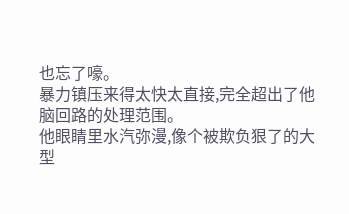也忘了嚎。
暴力镇压来得太快太直接,完全超出了他脑回路的处理范围。
他眼睛里水汽弥漫,像个被欺负狠了的大型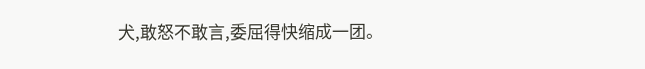犬,敢怒不敢言,委屈得快缩成一团。